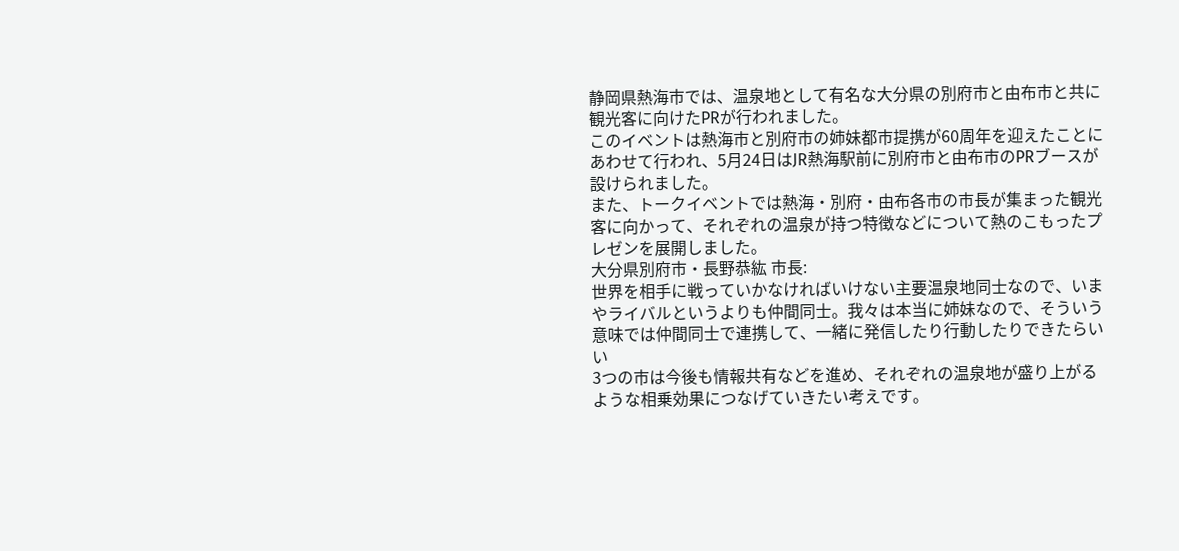静岡県熱海市では、温泉地として有名な大分県の別府市と由布市と共に観光客に向けたPRが行われました。
このイベントは熱海市と別府市の姉妹都市提携が60周年を迎えたことにあわせて行われ、5月24日はJR熱海駅前に別府市と由布市のPRブースが設けられました。
また、トークイベントでは熱海・別府・由布各市の市長が集まった観光客に向かって、それぞれの温泉が持つ特徴などについて熱のこもったプレゼンを展開しました。
大分県別府市・長野恭紘 市長:
世界を相手に戦っていかなければいけない主要温泉地同士なので、いまやライバルというよりも仲間同士。我々は本当に姉妹なので、そういう意味では仲間同士で連携して、一緒に発信したり行動したりできたらいい
3つの市は今後も情報共有などを進め、それぞれの温泉地が盛り上がるような相乗効果につなげていきたい考えです。